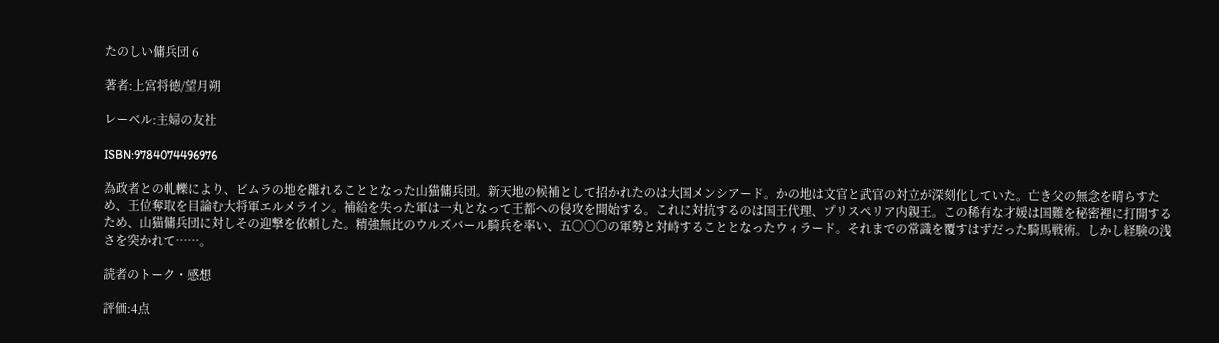たのしい傭兵団 6

著者:上宮将徳/望月朔

レーベル:主婦の友社

ISBN:9784074496976

為政者との軋轢により、ビムラの地を離れることとなった山猫傭兵団。新天地の候補として招かれたのは大国メンシアード。かの地は文官と武官の対立が深刻化していた。亡き父の無念を晴らすため、王位奪取を目論む大将軍エルメライン。補給を失った軍は一丸となって王都への侵攻を開始する。これに対抗するのは国王代理、プリスペリア内親王。この稀有な才媛は国難を秘密裡に打開するため、山猫傭兵団に対しその迎撃を依頼した。精強無比のウルズバール騎兵を率い、五〇〇〇の軍勢と対峙することとなったウィラード。それまでの常識を覆すはずだった騎馬戦術。しかし経験の浅さを突かれて……。

読者のトーク・感想

評価:4点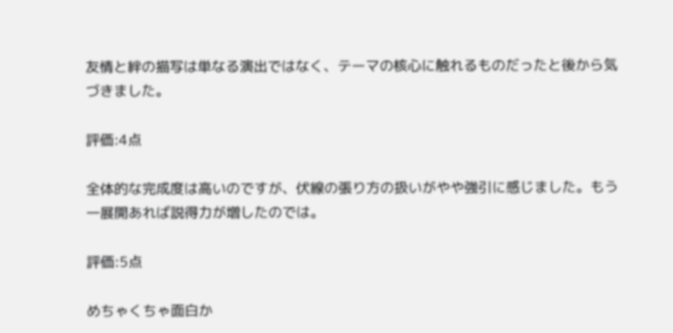友情と絆の描写は単なる演出ではなく、テーマの核心に触れるものだったと後から気づきました。

評価:4点

全体的な完成度は高いのですが、伏線の張り方の扱いがやや強引に感じました。もう一展開あれば説得力が増したのでは。

評価:5点

めちゃくちゃ面白か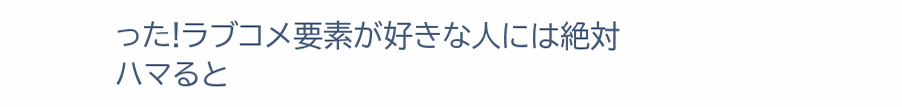った!ラブコメ要素が好きな人には絶対ハマると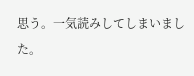思う。一気読みしてしまいました。